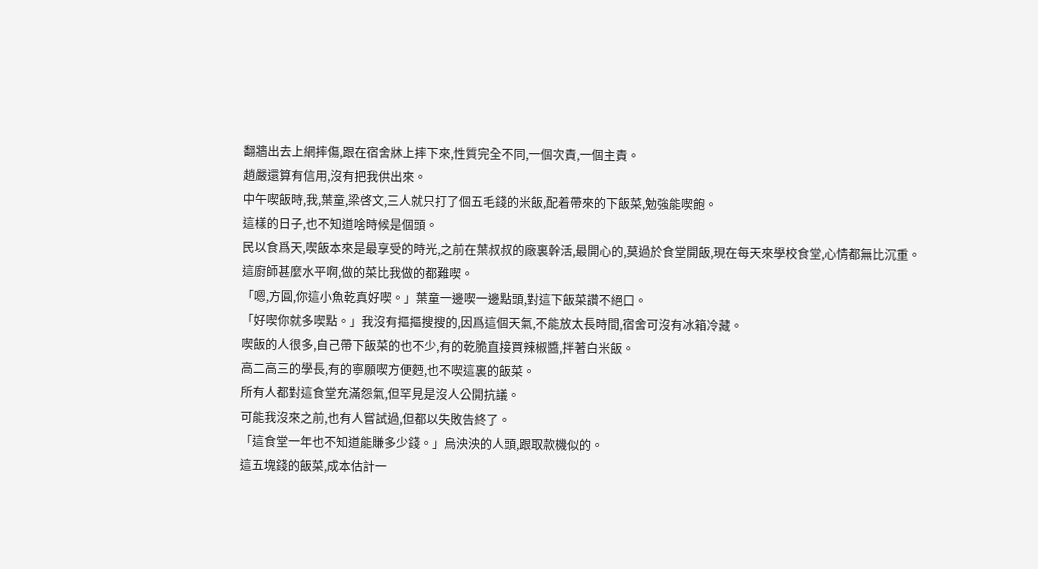翻牆出去上網摔傷,跟在宿舍牀上摔下來,性質完全不同,一個次責,一個主責。
趙嚴還算有信用,沒有把我供出來。
中午喫飯時,我,葉童,梁啓文,三人就只打了個五毛錢的米飯,配着帶來的下飯菜,勉強能喫飽。
這樣的日子,也不知道啥時候是個頭。
民以食爲天,喫飯本來是最享受的時光,之前在葉叔叔的廠裏幹活,最開心的,莫過於食堂開飯,現在每天來學校食堂,心情都無比沉重。
這廚師甚麼水平啊,做的菜比我做的都難喫。
「嗯,方圓,你這小魚乾真好喫。」葉童一邊喫一邊點頭,對這下飯菜讚不絕口。
「好喫你就多喫點。」我沒有摳摳搜搜的,因爲這個天氣,不能放太長時間,宿舍可沒有冰箱冷藏。
喫飯的人很多,自己帶下飯菜的也不少,有的乾脆直接買辣椒醬,拌著白米飯。
高二高三的學長,有的寧願喫方便麪,也不喫這裏的飯菜。
所有人都對這食堂充滿怨氣,但罕見是沒人公開抗議。
可能我沒來之前,也有人嘗試過,但都以失敗告終了。
「這食堂一年也不知道能賺多少錢。」烏泱泱的人頭,跟取款機似的。
這五塊錢的飯菜,成本估計一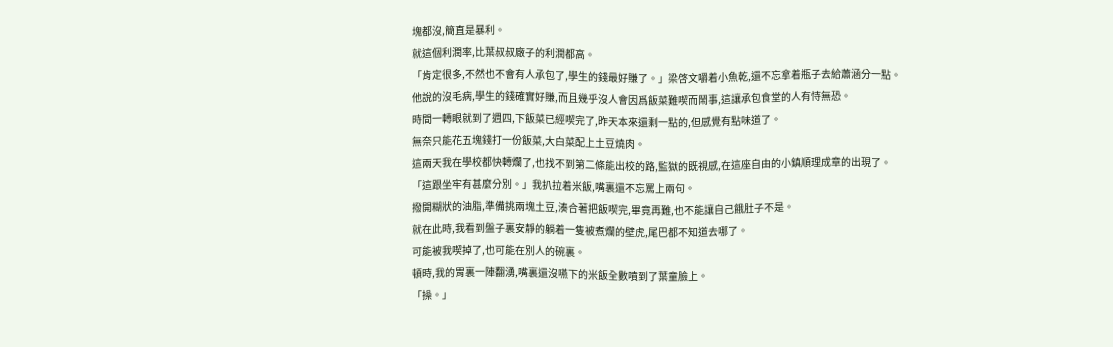塊都沒,簡直是暴利。
就這個利潤率,比葉叔叔廠子的利潤都高。
「肯定很多,不然也不會有人承包了,學生的錢最好賺了。」梁啓文嚼着小魚乾,還不忘拿着瓶子去給蕭涵分一點。
他說的沒毛病,學生的錢確實好賺,而且幾乎沒人會因爲飯菜難喫而鬧事,這讓承包食堂的人有恃無恐。
時間一轉眼就到了週四,下飯菜已經喫完了,昨天本來還剩一點的,但感覺有點味道了。
無奈只能花五塊錢打一份飯菜,大白菜配上土豆燒肉。
這兩天我在學校都快轉爛了,也找不到第二條能出校的路,監獄的既視感,在這座自由的小鎮順理成章的出現了。
「這跟坐牢有甚麼分別。」我扒拉着米飯,嘴裏還不忘罵上兩句。
撥開糊狀的油脂,準備挑兩塊土豆,湊合著把飯喫完,畢竟再難,也不能讓自己餓肚子不是。
就在此時,我看到盤子裏安靜的躺着一隻被煮爛的壁虎,尾巴都不知道去哪了。
可能被我喫掉了,也可能在別人的碗裏。
頓時,我的胃裏一陣翻湧,嘴裏還沒嚥下的米飯全數噴到了葉童臉上。
「操。」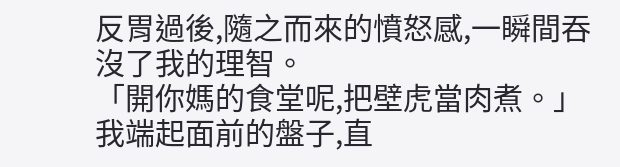反胃過後,隨之而來的憤怒感,一瞬間吞沒了我的理智。
「開你媽的食堂呢,把壁虎當肉煮。」
我端起面前的盤子,直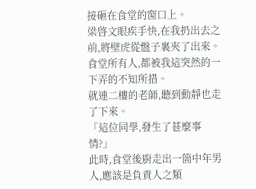接砸在食堂的窗口上。
梁啓文眼疾手快,在我扔出去之前,將壁虎從盤子裏夾了出來。
食堂所有人,都被我這突然的一下弄的不知所措。
就連二樓的老師,聽到動靜也走了下來。
「這位同學,發生了甚麼事情?」
此時,食堂後廚走出一箇中年男人,應該是負責人之類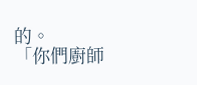的。
「你們廚師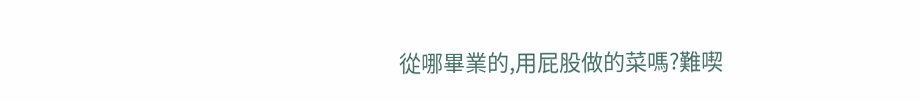從哪畢業的,用屁股做的菜嗎?難喫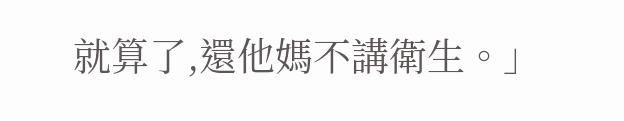就算了,還他媽不講衛生。」